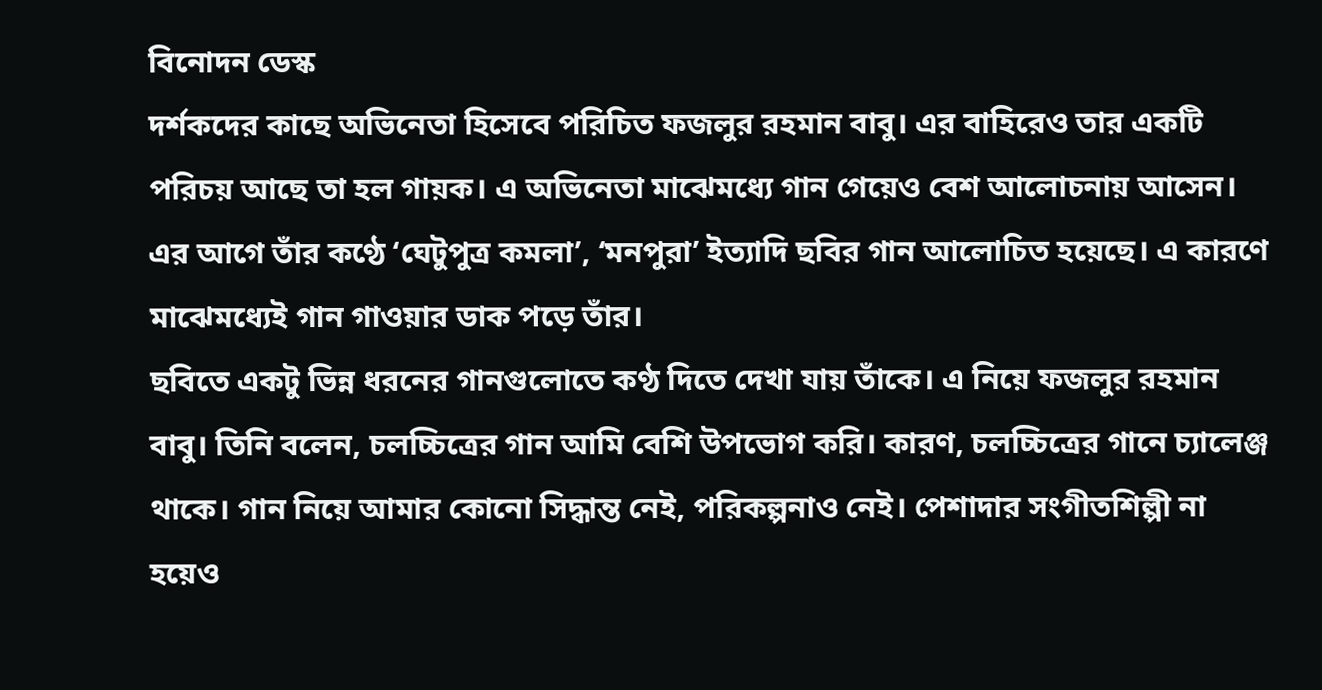বিনোদন ডেস্ক
দর্শকদের কাছে অভিনেতা হিসেবে পরিচিত ফজলুর রহমান বাবু। এর বাহিরেও তার একটি পরিচয় আছে তা হল গায়ক। এ অভিনেতা মাঝেমধ্যে গান গেয়েও বেশ আলোচনায় আসেন। এর আগে তাঁর কণ্ঠে ‘ঘেটুপুত্র কমলা’, ‘মনপুরা’ ইত্যাদি ছবির গান আলোচিত হয়েছে। এ কারণে মাঝেমধ্যেই গান গাওয়ার ডাক পড়ে তাঁর।
ছবিতে একটু ভিন্ন ধরনের গানগুলোতে কণ্ঠ দিতে দেখা যায় তাঁকে। এ নিয়ে ফজলুর রহমান বাবু। তিনি বলেন, চলচ্চিত্রের গান আমি বেশি উপভোগ করি। কারণ, চলচ্চিত্রের গানে চ্যালেঞ্জ থাকে। গান নিয়ে আমার কোনো সিদ্ধান্ত নেই, পরিকল্পনাও নেই। পেশাদার সংগীতশিল্পী না হয়েও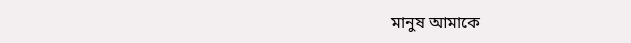মানুষ আমাকে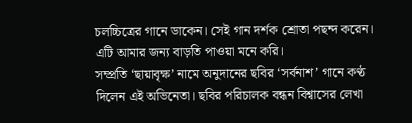চলচ্চিত্রের গানে ডাকেন। সেই গান দর্শক শ্রোতা পছন্দ করেন। এটি আমার জন্য বাড়তি পাওয়া মনে করি।
সম্প্রতি ‘ছায়াবৃক্ষ’ নামে অনুদানের ছবির ‘সর্বনাশ’ গানে কণ্ঠ দিলেন এই অভিনেতা। ছবির পরিচালক বন্ধন বিশ্বাসের লেখা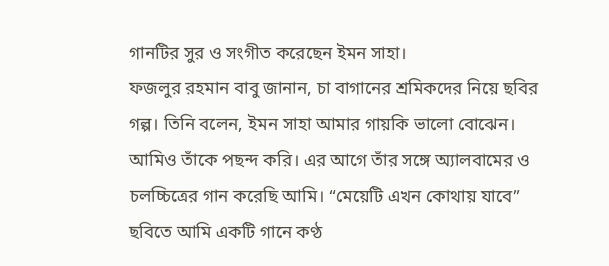গানটির সুর ও সংগীত করেছেন ইমন সাহা।
ফজলুর রহমান বাবু জানান, চা বাগানের শ্রমিকদের নিয়ে ছবির গল্প। তিনি বলেন, ইমন সাহা আমার গায়কি ভালো বোঝেন। আমিও তাঁকে পছন্দ করি। এর আগে তাঁর সঙ্গে অ্যালবামের ও চলচ্চিত্রের গান করেছি আমি। “মেয়েটি এখন কোথায় যাবে” ছবিতে আমি একটি গানে কণ্ঠ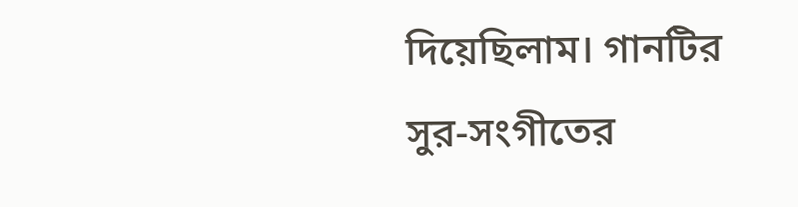দিয়েছিলাম। গানটির সুর-সংগীতের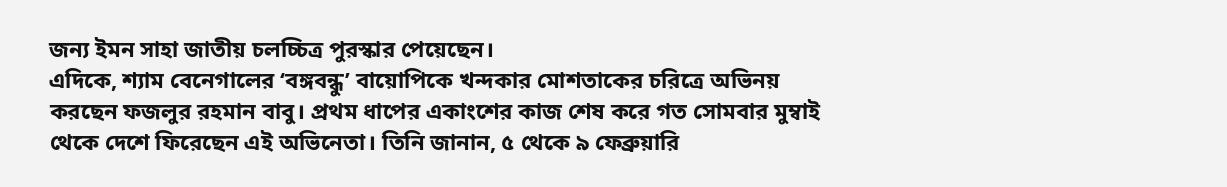জন্য ইমন সাহা জাতীয় চলচ্চিত্র পুরস্কার পেয়েছেন।
এদিকে, শ্যাম বেনেগালের ‘বঙ্গবন্ধু’ বায়োপিকে খন্দকার মোশতাকের চরিত্রে অভিনয় করছেন ফজলুর রহমান বাবু। প্রথম ধাপের একাংশের কাজ শেষ করে গত সোমবার মুম্বাই থেকে দেশে ফিরেছেন এই অভিনেতা। তিনি জানান, ৫ থেকে ৯ ফেব্রুয়ারি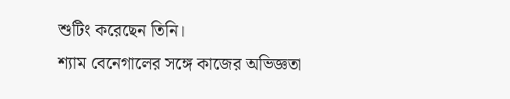শুটিং করেছেন তিনি।
শ্যাম বেনেগালের সঙ্গে কাজের অভিজ্ঞতা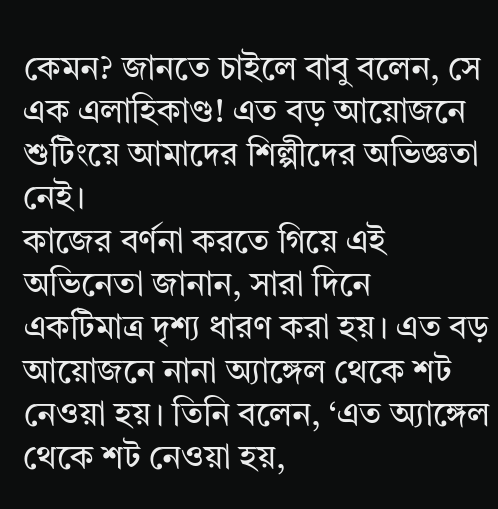কেমন? জানতে চাইলে বাবু বলেন, সে এক এলাহিকাণ্ড! এত বড় আয়োজনে শুটিংয়ে আমাদের শিল্পীদের অভিজ্ঞতা নেই।
কাজের বর্ণনা করতে গিয়ে এই অভিনেতা জানান, সারা দিনে একটিমাত্র দৃশ্য ধারণ করা হয়। এত বড় আয়োজনে নানা অ্যাঙ্গেল থেকে শট নেওয়া হয়। তিনি বলেন, ‘এত অ্যাঙ্গেল থেকে শট নেওয়া হয়,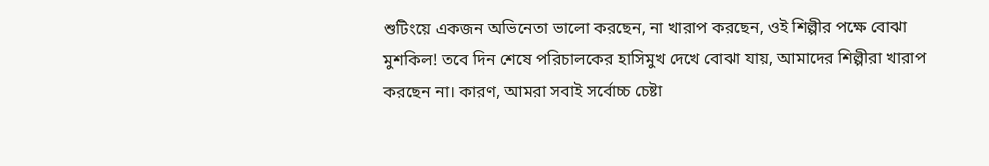শুটিংয়ে একজন অভিনেতা ভালো করছেন, না খারাপ করছেন, ওই শিল্পীর পক্ষে বোঝা মুশকিল! তবে দিন শেষে পরিচালকের হাসিমুখ দেখে বোঝা যায়, আমাদের শিল্পীরা খারাপ করছেন না। কারণ, আমরা সবাই সর্বোচ্চ চেষ্টা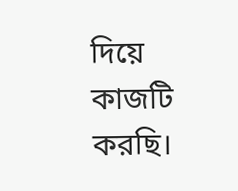দিয়ে কাজটি করছি।